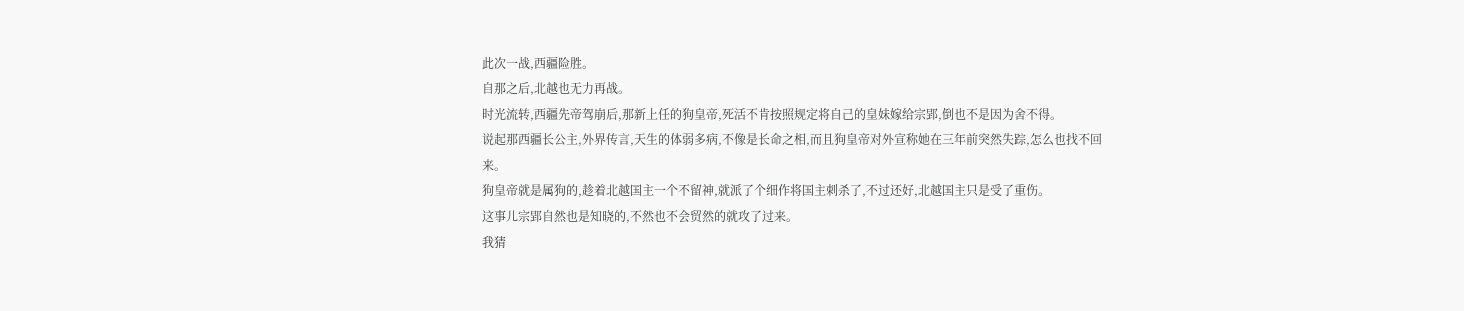此次一战,西疆险胜。
自那之后,北越也无力再战。
时光流转,西疆先帝驾崩后,那新上任的狗皇帝,死活不肯按照规定将自己的皇妹嫁给宗郢,倒也不是因为舍不得。
说起那西疆长公主,外界传言,天生的体弱多病,不像是长命之相,而且狗皇帝对外宣称她在三年前突然失踪,怎么也找不回来。
狗皇帝就是属狗的,趁着北越国主一个不留神,就派了个细作将国主刺杀了,不过还好,北越国主只是受了重伤。
这事儿宗郢自然也是知晓的,不然也不会贸然的就攻了过来。
我猜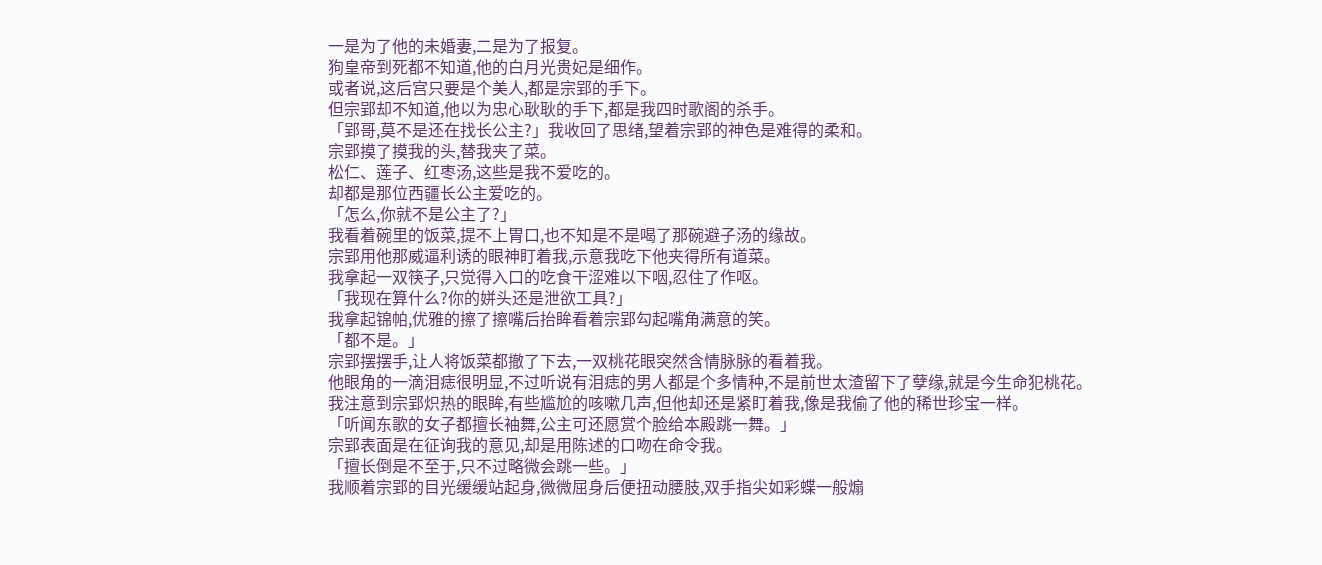一是为了他的未婚妻,二是为了报复。
狗皇帝到死都不知道,他的白月光贵妃是细作。
或者说,这后宫只要是个美人,都是宗郢的手下。
但宗郢却不知道,他以为忠心耿耿的手下,都是我四时歌阁的杀手。
「郢哥,莫不是还在找长公主?」我收回了思绪,望着宗郢的神色是难得的柔和。
宗郢摸了摸我的头,替我夹了菜。
松仁、莲子、红枣汤,这些是我不爱吃的。
却都是那位西疆长公主爱吃的。
「怎么,你就不是公主了?」
我看着碗里的饭菜,提不上胃口,也不知是不是喝了那碗避子汤的缘故。
宗郢用他那威逼利诱的眼神盯着我,示意我吃下他夹得所有道菜。
我拿起一双筷子,只觉得入口的吃食干涩难以下咽,忍住了作呕。
「我现在算什么?你的姘头还是泄欲工具?」
我拿起锦帕,优雅的擦了擦嘴后抬眸看着宗郢勾起嘴角满意的笑。
「都不是。」
宗郢摆摆手,让人将饭菜都撤了下去,一双桃花眼突然含情脉脉的看着我。
他眼角的一滴泪痣很明显,不过听说有泪痣的男人都是个多情种,不是前世太渣留下了孽缘,就是今生命犯桃花。
我注意到宗郢炽热的眼眸,有些尴尬的咳嗽几声,但他却还是紧盯着我,像是我偷了他的稀世珍宝一样。
「听闻东歌的女子都擅长袖舞,公主可还愿赏个脸给本殿跳一舞。」
宗郢表面是在征询我的意见,却是用陈述的口吻在命令我。
「擅长倒是不至于,只不过略微会跳一些。」
我顺着宗郢的目光缓缓站起身,微微屈身后便扭动腰肢,双手指尖如彩蝶一般煽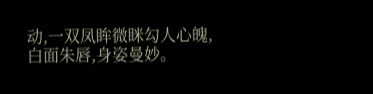动,一双凤眸微眯勾人心魄,白面朱唇,身姿曼妙。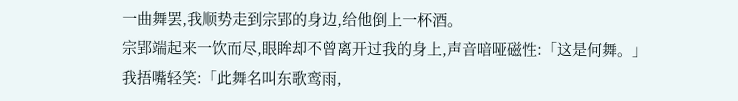一曲舞罢,我顺势走到宗郢的身边,给他倒上一杯酒。
宗郢端起来一饮而尽,眼眸却不曾离开过我的身上,声音喑哑磁性:「这是何舞。」
我捂嘴轻笑:「此舞名叫东歌鸾雨,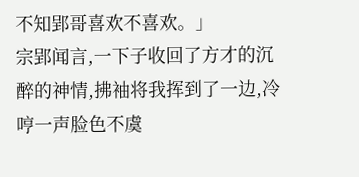不知郢哥喜欢不喜欢。」
宗郢闻言,一下子收回了方才的沉醉的神情,拂袖将我挥到了一边,冷哼一声脸色不虞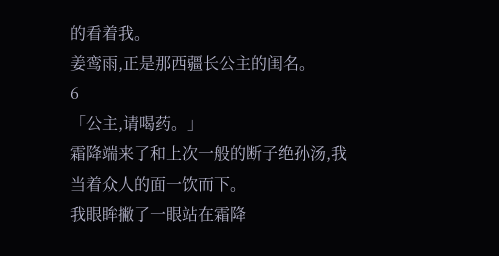的看着我。
姜鸾雨,正是那西疆长公主的闺名。
6
「公主,请喝药。」
霜降端来了和上次一般的断子绝孙汤,我当着众人的面一饮而下。
我眼眸撇了一眼站在霜降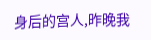身后的宫人,昨晚我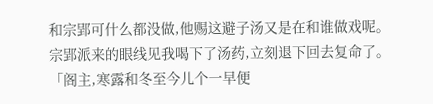和宗郢可什么都没做,他赐这避子汤又是在和谁做戏呢。
宗郢派来的眼线见我喝下了汤药,立刻退下回去复命了。
「阁主,寒露和冬至今儿个一早便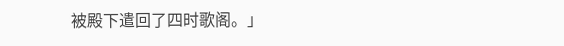被殿下遣回了四时歌阁。」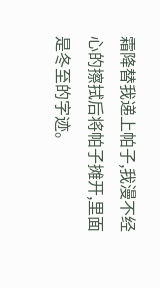霜降替我递上帕子,我漫不经心的擦拭后将帕子摊开,里面是冬至的字迹。